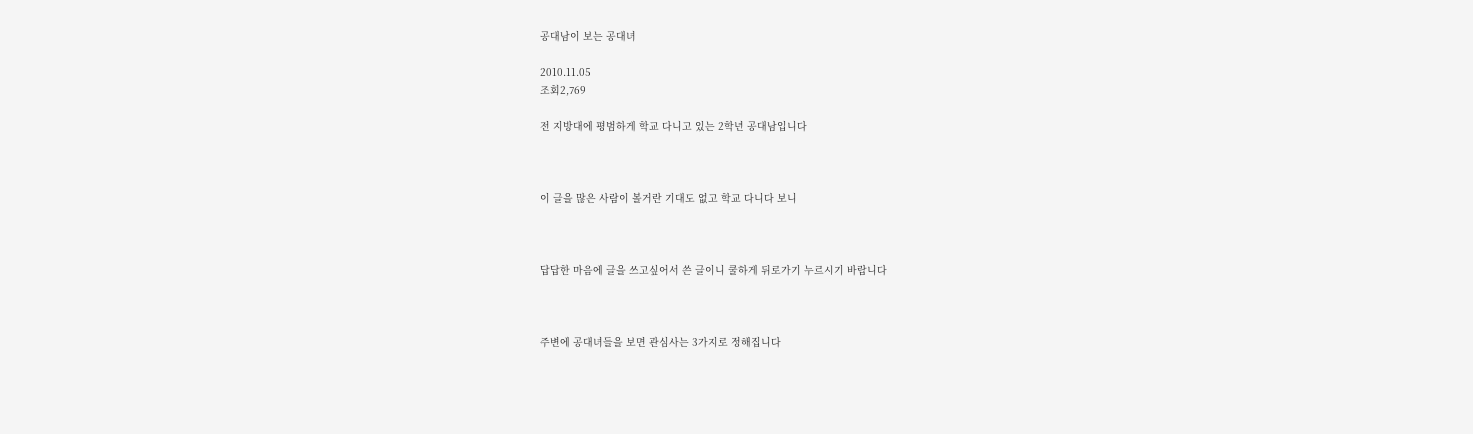공대남이 보는 공대녀

2010.11.05
조회2,769

전 지방대에 평범하게 학교 다니고 있는 2학년 공대남입니다



이 글을 많은 사람이 볼거란 기대도 없고 학교 다니다 보니



답답한 마음에 글을 쓰고싶어서 쓴 글이니 쿨하게 뒤로가기 누르시기 바랍니다



주변에 공대녀들을 보면 관심사는 3가지로 정해집니다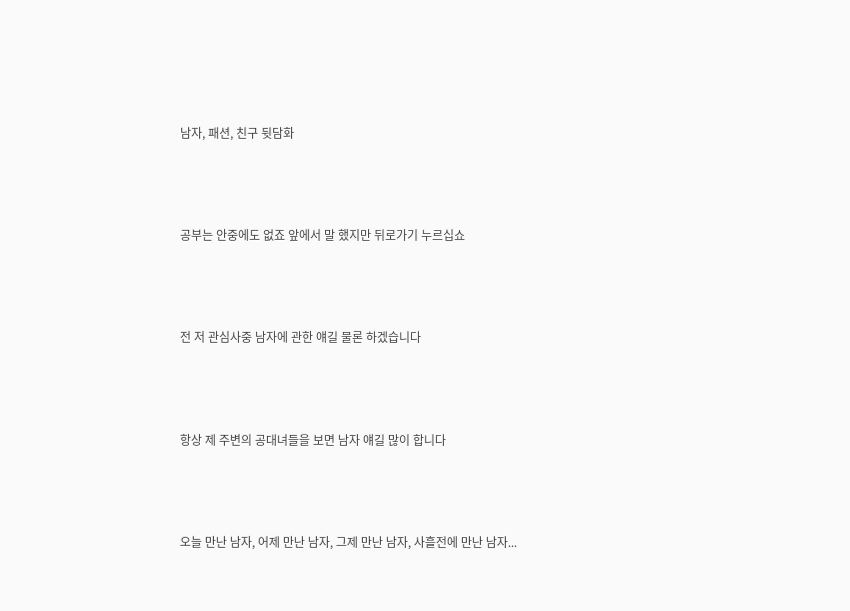남자, 패션, 친구 뒷담화



공부는 안중에도 없죠 앞에서 말 했지만 뒤로가기 누르십쇼



전 저 관심사중 남자에 관한 얘길 물론 하겠습니다



항상 제 주변의 공대녀들을 보면 남자 얘길 많이 합니다



오늘 만난 남자, 어제 만난 남자, 그제 만난 남자, 사흘전에 만난 남자...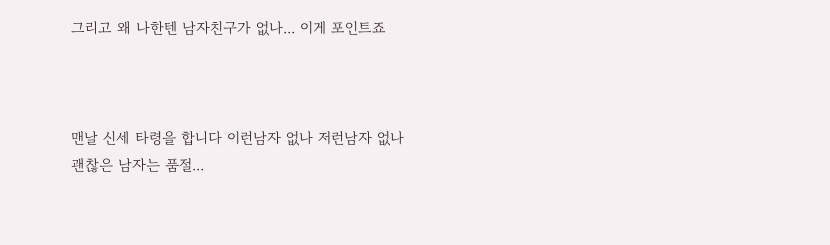그리고 왜 나한텐 남자친구가 없나... 이게 포인트죠



맨날 신세 타령을 합니다 이런남자 없나 저런남자 없나 괜찮은 남자는 품절...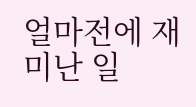얼마전에 재미난 일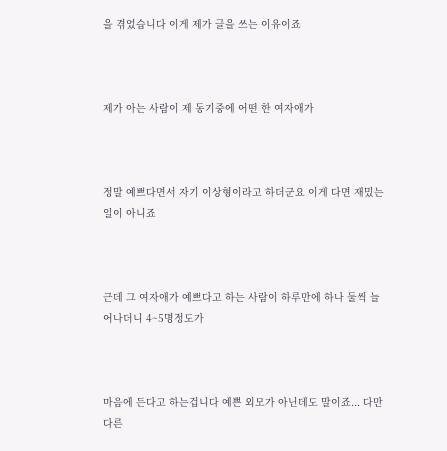을 겪었습니다 이게 제가 글을 쓰는 이유이죠



제가 아는 사람이 제 동기중에 어떤 한 여자애가



정말 예쁘다면서 자기 이상형이라고 하더군요 이게 다면 재밌는 일이 아니죠



근데 그 여자애가 예쁘다고 하는 사람이 하루만에 하나 둘씩 늘어나더니 4~5명정도가



마음에 든다고 하는겁니다 예쁜 외모가 아닌데도 말이죠... 다만 다른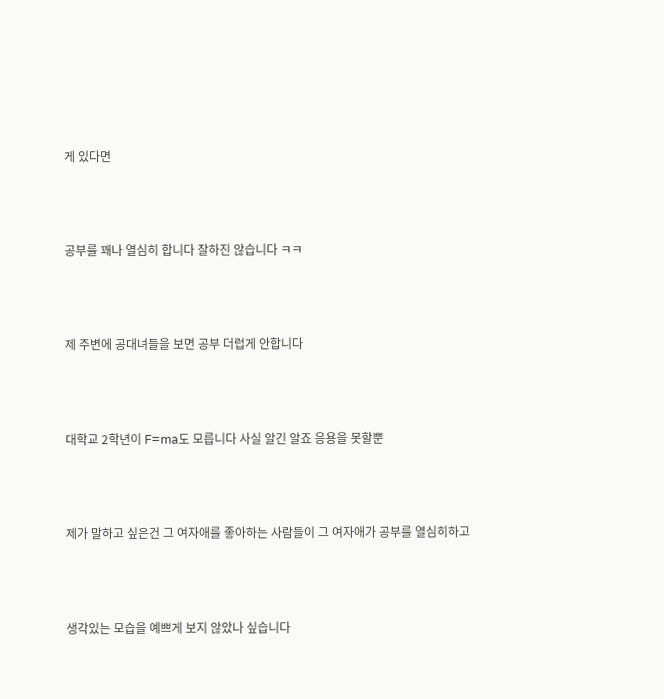게 있다면



공부를 꽤나 열심히 합니다 잘하진 않습니다 ㅋㅋ



제 주변에 공대녀들을 보면 공부 더럽게 안합니다



대학교 2학년이 F=ma도 모릅니다 사실 알긴 알죠 응용을 못할뿐



제가 말하고 싶은건 그 여자애를 좋아하는 사람들이 그 여자애가 공부를 열심히하고



생각있는 모습을 예쁘게 보지 않았나 싶습니다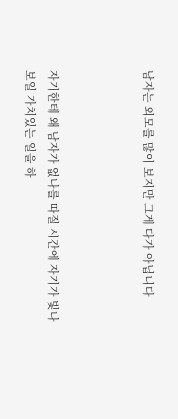남자는 외모를 많이 보지만 그게 다가 아닙니다



자기한테 왜 남자가 없나를 따질 시간에 자기가 빛나 보일 가치있는 일을 하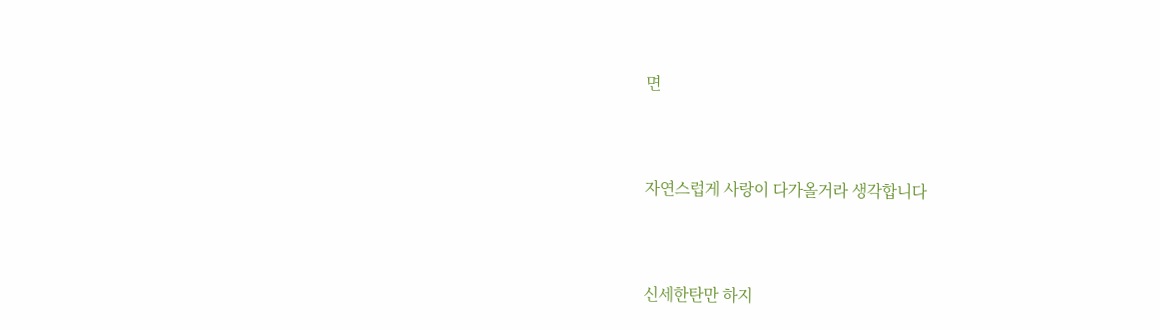면



자연스럽게 사랑이 다가올거라 생각합니다



신세한탄만 하지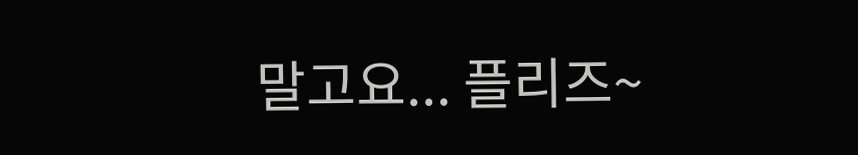말고요... 플리즈~